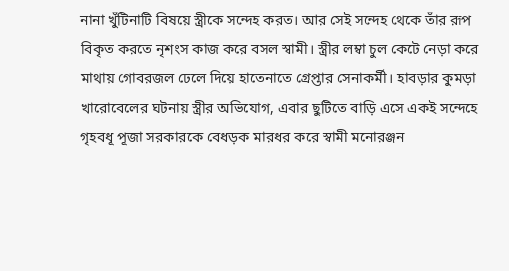নানা খুঁটিনাটি বিষয়ে স্ত্রীকে সন্দেহ করত। আর সেই সন্দেহ থেকে তাঁর রূপ বিকৃত করতে নৃশংস কাজ করে বসল স্বামী। স্ত্রীর লম্বা চুল কেটে নেড়া করে মাথায় গোবরজল ঢেলে দিয়ে হাতেনাতে গ্রেপ্তার সেনাকর্মী। হাবড়ার কুমড়া খারোবেলের ঘটনায় স্ত্রীর অভিযোগ, এবার ছুটিতে বাড়ি এসে একই সন্দেহে গৃহবধূ পূজা সরকারকে বেধড়ক মারধর করে স্বামী মনোরঞ্জন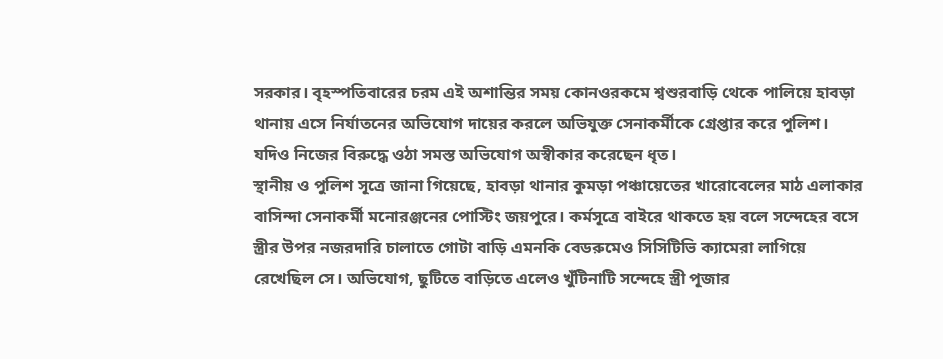সরকার। বৃহস্পতিবারের চরম এই অশান্তির সময় কোনওরকমে শ্বশুরবাড়ি থেকে পালিয়ে হাবড়া থানায় এসে নির্যাতনের অভিযোগ দায়ের করলে অভিযুক্ত সেনাকর্মীকে গ্রেপ্তার করে পুলিশ। যদিও নিজের বিরুদ্ধে ওঠা সমস্ত অভিযোগ অস্বীকার করেছেন ধৃত।
স্থানীয় ও পুলিশ সূত্রে জানা গিয়েছে, হাবড়া থানার কুমড়া পঞ্চায়েতের খারোবেলের মাঠ এলাকার বাসিন্দা সেনাকর্মী মনোরঞ্জনের পোস্টিং জয়পুরে। কর্মসূত্রে বাইরে থাকতে হয় বলে সন্দেহের বসে স্ত্রীর উপর নজরদারি চালাতে গোটা বাড়ি এমনকি বেডরুমেও সিসিটিভি ক্যামেরা লাগিয়ে রেখেছিল সে। অভিযোগ, ছুটিতে বাড়িতে এলেও খুঁটিনাটি সন্দেহে স্ত্রী পূজার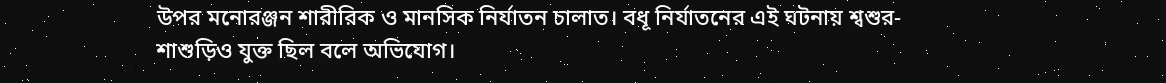উপর মনোরঞ্জন শারীরিক ও মানসিক নির্যাতন চালাত। বধূ নির্যাতনের এই ঘটনায় শ্বশুর-শাশুড়িও যুক্ত ছিল বলে অভিযোগ।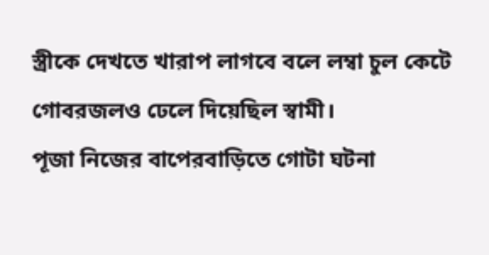স্ত্রীকে দেখতে খারাপ লাগবে বলে লম্বা চুল কেটে গোবরজলও ঢেলে দিয়েছিল স্বামী।
পূজা নিজের বাপেরবাড়িতে গোটা ঘটনা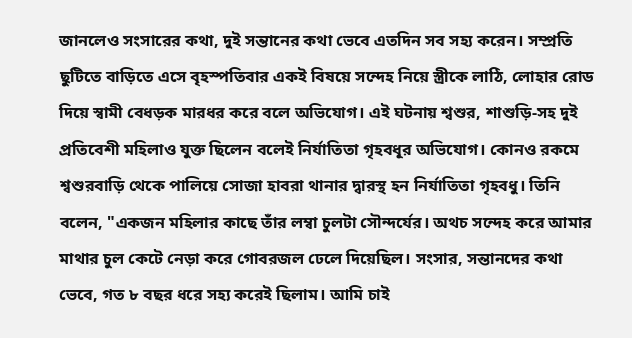জানলেও সংসারের কথা, দুই সন্তানের কথা ভেবে এতদিন সব সহ্য করেন। সম্প্রতি ছুটিতে বাড়িতে এসে বৃহস্পতিবার একই বিষয়ে সন্দেহ নিয়ে স্ত্রীকে লাঠি, লোহার রোড দিয়ে স্বামী বেধড়ক মারধর করে বলে অভিযোগ। এই ঘটনায় শ্বশুর, শাশুড়ি-সহ দুই প্রতিবেশী মহিলাও যুক্ত ছিলেন বলেই নির্যাতিতা গৃহবধূর অভিযোগ। কোনও রকমে শ্বশুরবাড়ি থেকে পালিয়ে সোজা হাবরা থানার দ্বারস্থ হন নির্যাতিতা গৃহবধু। তিনি বলেন, "একজন মহিলার কাছে তাঁর লম্বা চুলটা সৌন্দর্যের। অথচ সন্দেহ করে আমার মাথার চুল কেটে নেড়া করে গোবরজল ঢেলে দিয়েছিল। সংসার, সন্তানদের কথা ভেবে, গত ৮ বছর ধরে সহ্য করেই ছিলাম। আমি চাই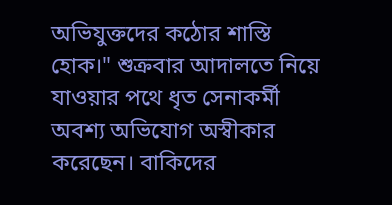অভিযুক্তদের কঠোর শাস্তি হোক।" শুক্রবার আদালতে নিয়ে যাওয়ার পথে ধৃত সেনাকর্মী অবশ্য অভিযোগ অস্বীকার করেছেন। বাকিদের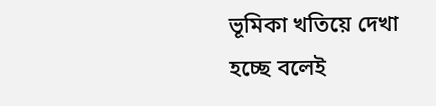ভূমিকা খতিয়ে দেখা হচ্ছে বলেই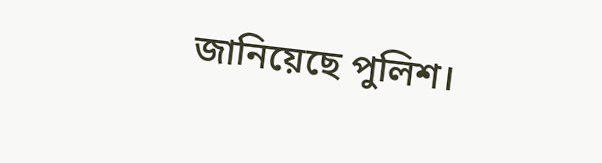জানিয়েছে পুলিশ।